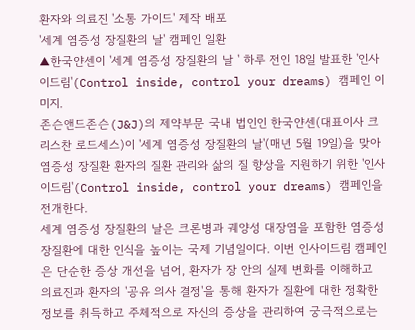환자와 의료진 '소통 가이드' 제작 배포
'세계 염증성 장질환의 날' 캠페인 일환
▲한국얀센이 '세계 염증성 장질환의 날 ' 하루 전인 18일 발표한 '인사이드림'(Control inside, control your dreams) 캠페인 이미지.
존슨앤드존슨(J&J)의 제약부문 국내 법인인 한국얀센(대표이사 크리스찬 로드세스)이 '세계 염증성 장질환의 날'(매년 5월 19일)을 맞아 염증성 장질환 환자의 질환 관리와 삶의 질 향상을 지원하기 위한 '인사이드림'(Control inside, control your dreams) 캠페인을 전개한다.
세계 염증성 장질환의 날은 크론병과 궤양성 대장염을 포함한 염증성 장질환에 대한 인식을 높이는 국제 기념일이다. 이번 인사이드림 캠페인은 단순한 증상 개선을 넘어, 환자가 장 안의 실제 변화를 이해하고 의료진과 환자의 '공유 의사 결정'을 통해 환자가 질환에 대한 정확한 정보를 취득하고 주체적으로 자신의 증상을 관리하여 궁극적으로는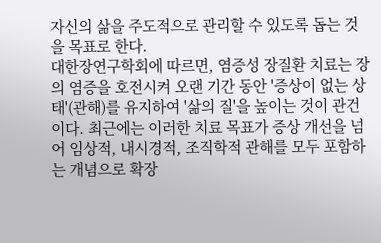자신의 삶을 주도적으로 관리할 수 있도록 돕는 것을 목표로 한다.
대한장연구학회에 따르면, 염증성 장질환 치료는 장의 염증을 호전시켜 오랜 기간 동안 '증상이 없는 상태'(관해)를 유지하여 '삶의 질'을 높이는 것이 관건이다. 최근에는 이러한 치료 목표가 증상 개선을 넘어 임상적, 내시경적, 조직학적 관해를 모두 포함하는 개념으로 확장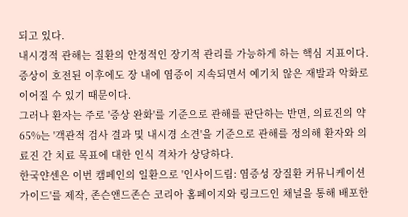되고 있다.
내시경적 관해는 질환의 안정적인 장기적 관리를 가능하게 하는 핵심 지표이다. 증상이 호전된 이후에도 장 내에 염증이 지속되면서 예기치 않은 재발과 악화로 이어질 수 있기 때문이다.
그러나 환자는 주로 '증상 완화'를 기준으로 관해를 판단하는 반면, 의료진의 약 65%는 '객관적 검사 결과 및 내시경 소견'을 기준으로 관해를 정의해 환자와 의료진 간 치료 목표에 대한 인식 격차가 상당하다.
한국얀센은 이번 캠페인의 일환으로 '인사이드림: 염증성 장질환 커뮤니케이션 가이드'를 제작, 존슨앤드존슨 코리아 홈페이지와 링크드인 채널을 통해 배포한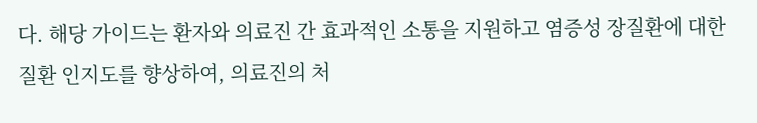다. 해당 가이드는 환자와 의료진 간 효과적인 소통을 지원하고 염증성 장질환에 대한 질환 인지도를 향상하여, 의료진의 처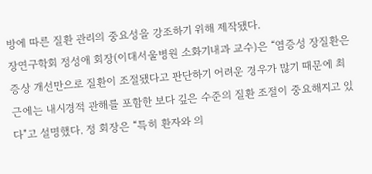방에 따른 질환 관리의 중요성을 강조하기 위해 제작됐다.
장연구학회 정성애 회장(이대서울병원 소화기내과 교수)은 “염증성 장질환은 증상 개선만으로 질환이 조절됐다고 판단하기 어려운 경우가 많기 때문에 최근에는 내시경적 관해를 포함한 보다 깊은 수준의 질환 조절이 중요해지고 있다"고 설명했다. 정 회장은 “특히 환자와 의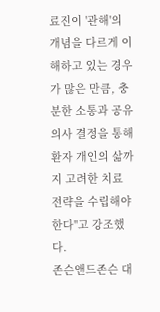료진이 '관해'의 개념을 다르게 이해하고 있는 경우가 많은 만큼, 충분한 소통과 공유 의사 결정을 통해 환자 개인의 삶까지 고려한 치료 전략을 수립해야 한다"고 강조했다.
존슨앤드존슨 대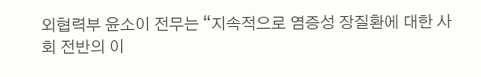외협력부 윤소이 전무는 “지속적으로 염증성 장질환에 대한 사회 전반의 이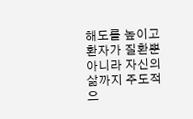해도를 높이고 환자가 질환뿐 아니라 자신의 삶까지 주도적으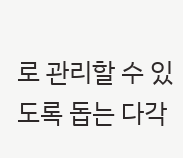로 관리할 수 있도록 돕는 다각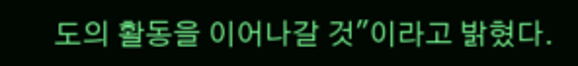도의 활동을 이어나갈 것"이라고 밝혔다.